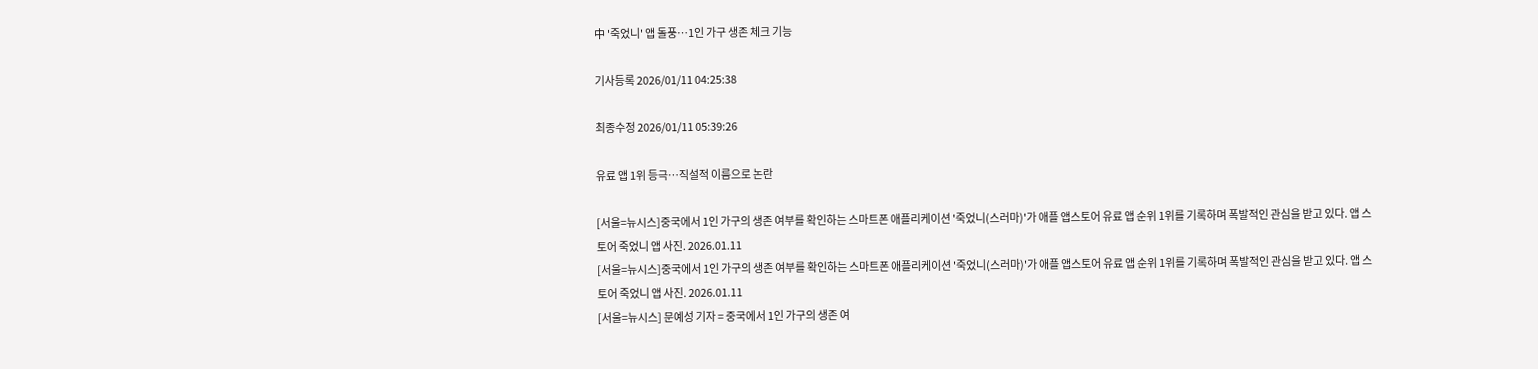中 '죽었니' 앱 돌풍…1인 가구 생존 체크 기능

기사등록 2026/01/11 04:25:38

최종수정 2026/01/11 05:39:26

유료 앱 1위 등극…직설적 이름으로 논란

[서울=뉴시스]중국에서 1인 가구의 생존 여부를 확인하는 스마트폰 애플리케이션 '죽었니(스러마)'가 애플 앱스토어 유료 앱 순위 1위를 기록하며 폭발적인 관심을 받고 있다. 앱 스토어 죽었니 앱 사진. 2026.01.11
[서울=뉴시스]중국에서 1인 가구의 생존 여부를 확인하는 스마트폰 애플리케이션 '죽었니(스러마)'가 애플 앱스토어 유료 앱 순위 1위를 기록하며 폭발적인 관심을 받고 있다. 앱 스토어 죽었니 앱 사진. 2026.01.11
[서울=뉴시스] 문예성 기자 = 중국에서 1인 가구의 생존 여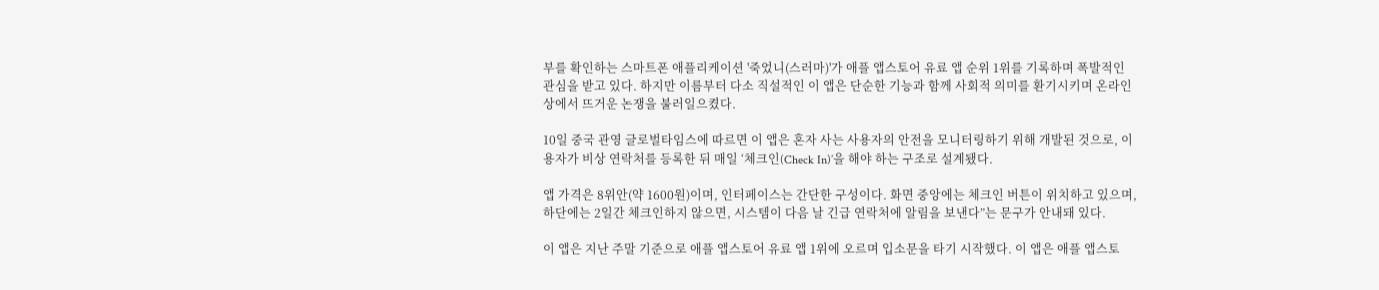부를 확인하는 스마트폰 애플리케이션 '죽었니(스러마)'가 애플 앱스토어 유료 앱 순위 1위를 기록하며 폭발적인 관심을 받고 있다. 하지만 이름부터 다소 직설적인 이 앱은 단순한 기능과 함께 사회적 의미를 환기시키며 온라인상에서 뜨거운 논쟁을 불러일으켰다.

10일 중국 관영 글로벌타임스에 따르면 이 앱은 혼자 사는 사용자의 안전을 모니터링하기 위해 개발된 것으로, 이용자가 비상 연락처를 등록한 뒤 매일 ‘체크인(Check In)’을 해야 하는 구조로 설계됐다.

앱 가격은 8위안(약 1600원)이며, 인터페이스는 간단한 구성이다. 화면 중앙에는 체크인 버튼이 위치하고 있으며, 하단에는 2일간 체크인하지 않으면, 시스템이 다음 날 긴급 연락처에 알림을 보낸다”는 문구가 안내돼 있다.

이 앱은 지난 주말 기준으로 애플 앱스토어 유료 앱 1위에 오르며 입소문을 타기 시작했다. 이 앱은 애플 앱스토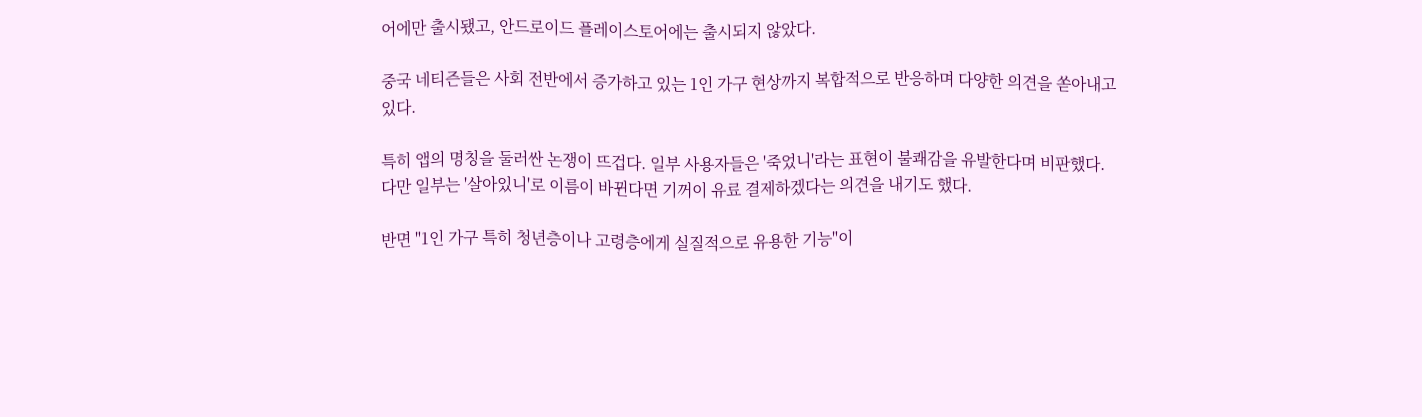어에만 출시됐고, 안드로이드 플레이스토어에는 출시되지 않았다.

중국 네티즌들은 사회 전반에서 증가하고 있는 1인 가구 현상까지 복합적으로 반응하며 다양한 의견을 쏟아내고 있다.

특히 앱의 명칭을 둘러싼 논쟁이 뜨겁다. 일부 사용자들은 '죽었니'라는 표현이 불쾌감을 유발한다며 비판했다. 다만 일부는 '살아있니'로 이름이 바뀐다면 기꺼이 유료 결제하겠다는 의견을 내기도 했다.

반면 "1인 가구 특히 청년층이나 고령층에게 실질적으로 유용한 기능"이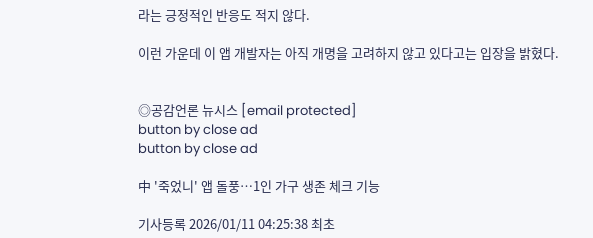라는 긍정적인 반응도 적지 않다.

이런 가운데 이 앱 개발자는 아직 개명을 고려하지 않고 있다고는 입장을 밝혔다.


◎공감언론 뉴시스 [email protected]
button by close ad
button by close ad

中 '죽었니' 앱 돌풍…1인 가구 생존 체크 기능

기사등록 2026/01/11 04:25:38 최초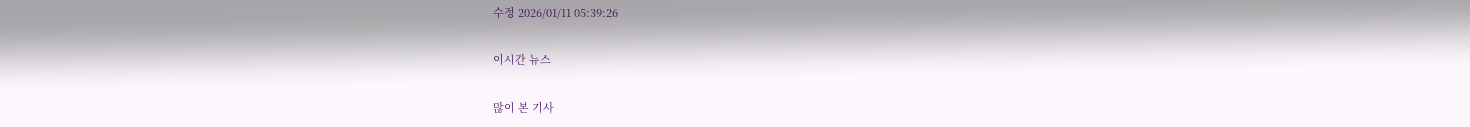수정 2026/01/11 05:39:26

이시간 뉴스

많이 본 기사